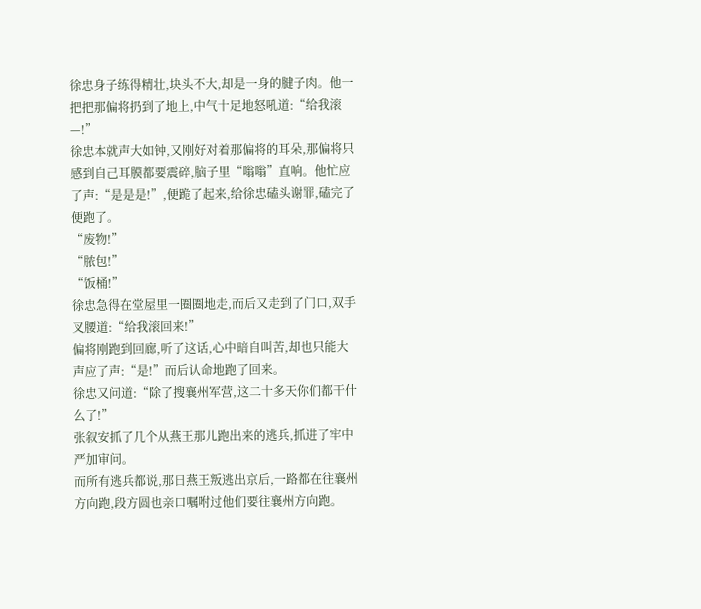徐忠身子练得精壮,块头不大,却是一身的腱子肉。他一把把那偏将扔到了地上,中气十足地怒吼道:“给我滚—!”
徐忠本就声大如钟,又刚好对着那偏将的耳朵,那偏将只感到自己耳膜都要震碎,脑子里“嗡嗡”直响。他忙应了声:“是是是!”,便跪了起来,给徐忠磕头谢罪,磕完了便跑了。
“废物!”
“脓包!”
“饭桶!”
徐忠急得在堂屋里一圈圈地走,而后又走到了门口,双手叉腰道:“给我滚回来!”
偏将刚跑到回廊,听了这话,心中暗自叫苦,却也只能大声应了声:“是!”而后认命地跑了回来。
徐忠又问道:“除了搜襄州军营,这二十多天你们都干什么了!”
张叙安抓了几个从燕王那儿跑出来的逃兵,抓进了牢中严加审问。
而所有逃兵都说,那日燕王叛逃出京后,一路都在往襄州方向跑,段方圆也亲口嘱咐过他们要往襄州方向跑。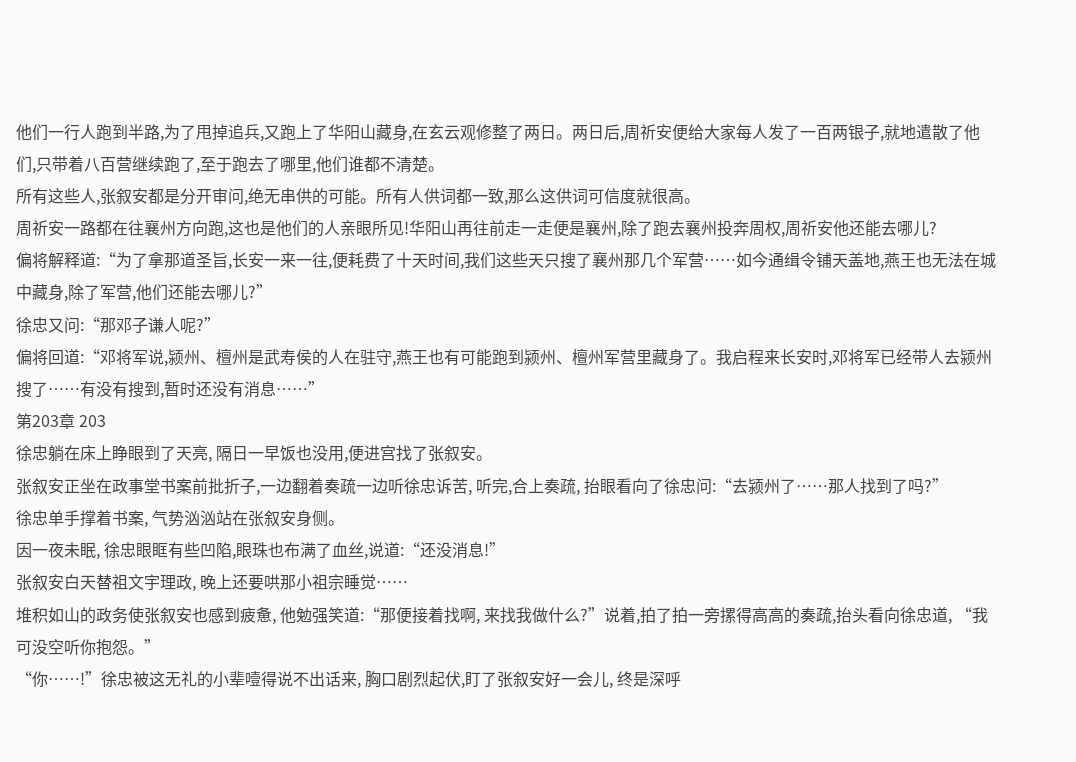他们一行人跑到半路,为了甩掉追兵,又跑上了华阳山藏身,在玄云观修整了两日。两日后,周祈安便给大家每人发了一百两银子,就地遣散了他们,只带着八百营继续跑了,至于跑去了哪里,他们谁都不清楚。
所有这些人,张叙安都是分开审问,绝无串供的可能。所有人供词都一致,那么这供词可信度就很高。
周祈安一路都在往襄州方向跑,这也是他们的人亲眼所见!华阳山再往前走一走便是襄州,除了跑去襄州投奔周权,周祈安他还能去哪儿?
偏将解释道:“为了拿那道圣旨,长安一来一往,便耗费了十天时间,我们这些天只搜了襄州那几个军营……如今通缉令铺天盖地,燕王也无法在城中藏身,除了军营,他们还能去哪儿?”
徐忠又问:“那邓子谦人呢?”
偏将回道:“邓将军说,颍州、檀州是武寿侯的人在驻守,燕王也有可能跑到颍州、檀州军营里藏身了。我启程来长安时,邓将军已经带人去颍州搜了……有没有搜到,暂时还没有消息……”
第203章 203
徐忠躺在床上睁眼到了天亮, 隔日一早饭也没用,便进宫找了张叙安。
张叙安正坐在政事堂书案前批折子,一边翻着奏疏一边听徐忠诉苦, 听完,合上奏疏, 抬眼看向了徐忠问:“去颍州了……那人找到了吗?”
徐忠单手撑着书案, 气势汹汹站在张叙安身侧。
因一夜未眠, 徐忠眼眶有些凹陷,眼珠也布满了血丝,说道:“还没消息!”
张叙安白天替祖文宇理政, 晚上还要哄那小祖宗睡觉……
堆积如山的政务使张叙安也感到疲惫, 他勉强笑道:“那便接着找啊, 来找我做什么?”说着,拍了拍一旁摞得高高的奏疏,抬头看向徐忠道, “我可没空听你抱怨。”
“你……!”徐忠被这无礼的小辈噎得说不出话来, 胸口剧烈起伏,盯了张叙安好一会儿, 终是深呼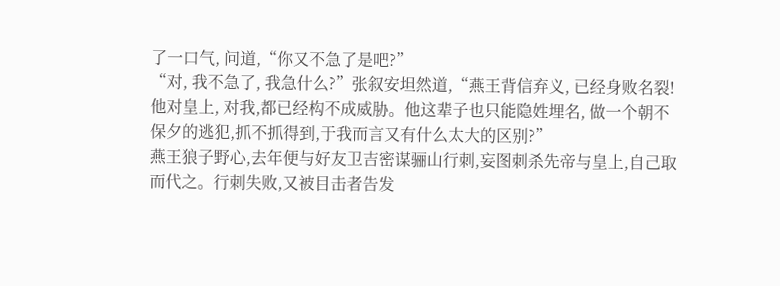了一口气, 问道,“你又不急了是吧?”
“对, 我不急了, 我急什么?”张叙安坦然道,“燕王背信弃义, 已经身败名裂!他对皇上, 对我,都已经构不成威胁。他这辈子也只能隐姓埋名, 做一个朝不保夕的逃犯,抓不抓得到,于我而言又有什么太大的区别?”
燕王狼子野心,去年便与好友卫吉密谋骊山行刺,妄图刺杀先帝与皇上,自己取而代之。行刺失败,又被目击者告发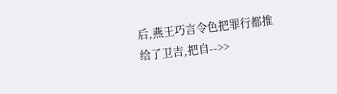后,燕王巧言令色把罪行都推给了卫吉,把自-->>